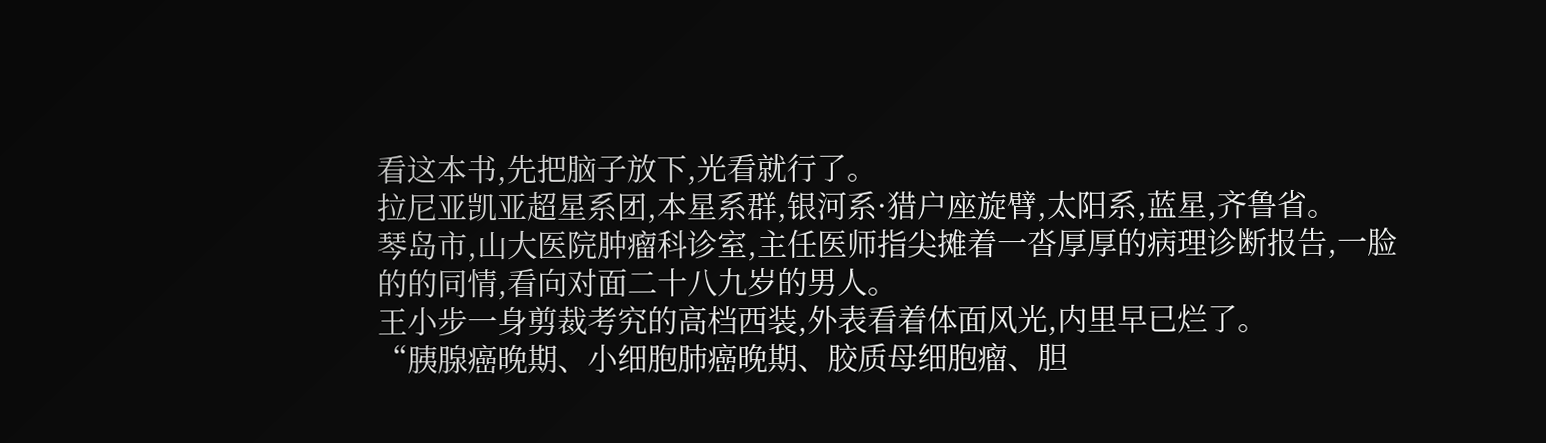看这本书,先把脑子放下,光看就行了。
拉尼亚凯亚超星系团,本星系群,银河系·猎户座旋臂,太阳系,蓝星,齐鲁省。
琴岛市,山大医院肿瘤科诊室,主任医师指尖摊着一沓厚厚的病理诊断报告,一脸的的同情,看向对面二十八九岁的男人。
王小步一身剪裁考究的高档西装,外表看着体面风光,内里早已烂了。
“胰腺癌晚期、小细胞肺癌晚期、胶质母细胞瘤、胆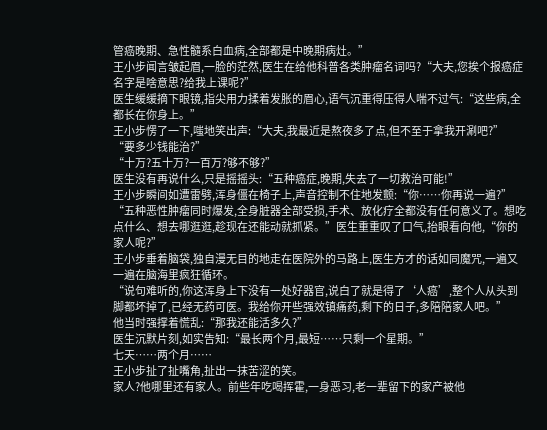管癌晚期、急性髓系白血病,全部都是中晚期病灶。”
王小步闻言皱起眉,一脸的茫然,医生在给他科普各类肿瘤名词吗?“大夫,您挨个报癌症名字是啥意思?给我上课呢?”
医生缓缓摘下眼镜,指尖用力揉着发胀的眉心,语气沉重得压得人喘不过气:“这些病,全都长在你身上。”
王小步愣了一下,嗤地笑出声:“大夫,我最近是熬夜多了点,但不至于拿我开涮吧?”
“要多少钱能治?”
“十万?五十万?一百万?够不够?”
医生没有再说什么,只是摇摇头:“五种癌症,晚期,失去了一切救治可能!”
王小步瞬间如遭雷劈,浑身僵在椅子上,声音控制不住地发颤:“你……你再说一遍?”
“五种恶性肿瘤同时爆发,全身脏器全部受损,手术、放化疗全都没有任何意义了。想吃点什么、想去哪逛逛,趁现在还能动就抓紧。”医生重重叹了口气,抬眼看向他,“你的家人呢?”
王小步垂着脑袋,独自漫无目的地走在医院外的马路上,医生方才的话如同魔咒,一遍又一遍在脑海里疯狂循环。
“说句难听的,你这浑身上下没有一处好器官,说白了就是得了‘人癌’,整个人从头到脚都坏掉了,已经无药可医。我给你开些强效镇痛药,剩下的日子,多陪陪家人吧。”
他当时强撑着慌乱:“那我还能活多久?”
医生沉默片刻,如实告知:“最长两个月,最短……只剩一个星期。”
七天……两个月……
王小步扯了扯嘴角,扯出一抹苦涩的笑。
家人?他哪里还有家人。前些年吃喝挥霍,一身恶习,老一辈留下的家产被他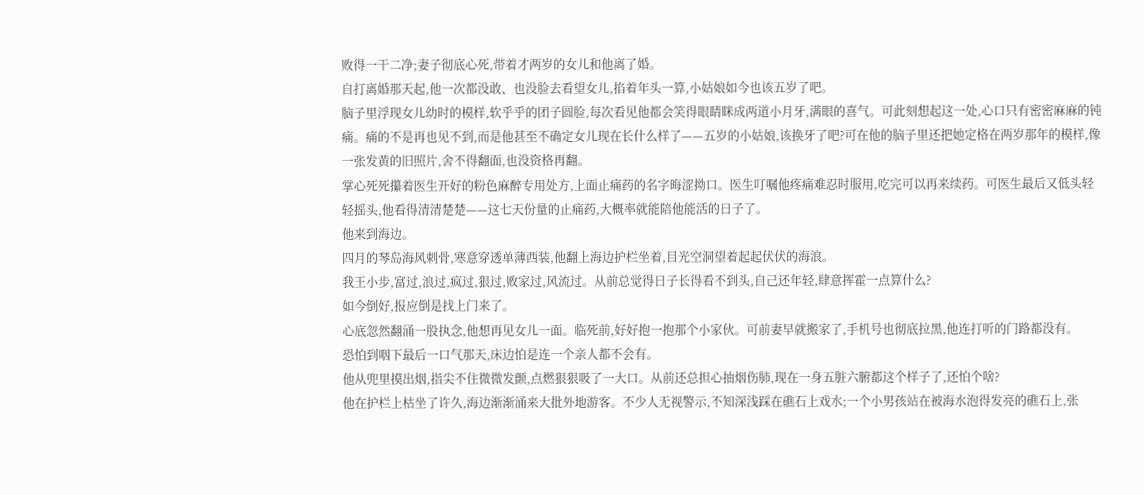败得一干二净;妻子彻底心死,带着才两岁的女儿和他离了婚。
自打离婚那天起,他一次都没敢、也没脸去看望女儿,掐着年头一算,小姑娘如今也该五岁了吧。
脑子里浮现女儿幼时的模样,软乎乎的团子圆脸,每次看见他都会笑得眼睛眯成两道小月牙,满眼的喜气。可此刻想起这一处,心口只有密密麻麻的钝痛。痛的不是再也见不到,而是他甚至不确定女儿现在长什么样了——五岁的小姑娘,该换牙了吧?可在他的脑子里还把她定格在两岁那年的模样,像一张发黄的旧照片,舍不得翻面,也没资格再翻。
掌心死死攥着医生开好的粉色麻醉专用处方,上面止痛药的名字晦涩拗口。医生叮嘱他疼痛难忍时服用,吃完可以再来续药。可医生最后又低头轻轻摇头,他看得清清楚楚——这七天份量的止痛药,大概率就能陪他能活的日子了。
他来到海边。
四月的琴岛海风刺骨,寒意穿透单薄西装,他翻上海边护栏坐着,目光空洞望着起起伏伏的海浪。
我王小步,富过,浪过,疯过,狠过,败家过,风流过。从前总觉得日子长得看不到头,自己还年轻,肆意挥霍一点算什么?
如今倒好,报应倒是找上门来了。
心底忽然翻涌一股执念,他想再见女儿一面。临死前,好好抱一抱那个小家伙。可前妻早就搬家了,手机号也彻底拉黑,他连打听的门路都没有。
恐怕到咽下最后一口气那天,床边怕是连一个亲人都不会有。
他从兜里摸出烟,指尖不住微微发颤,点燃狠狠吸了一大口。从前还总担心抽烟伤肺,现在一身五脏六腑都这个样子了,还怕个啥?
他在护栏上枯坐了许久,海边渐渐涌来大批外地游客。不少人无视警示,不知深浅踩在礁石上戏水;一个小男孩站在被海水泡得发亮的礁石上,张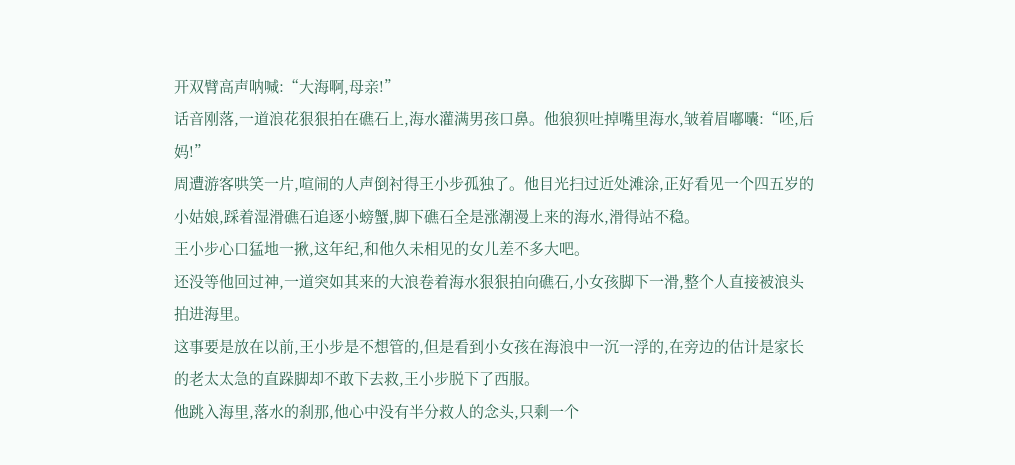开双臂高声呐喊:“大海啊,母亲!”
话音刚落,一道浪花狠狠拍在礁石上,海水灌满男孩口鼻。他狼狈吐掉嘴里海水,皱着眉嘟囔:“呸,后妈!”
周遭游客哄笑一片,喧闹的人声倒衬得王小步孤独了。他目光扫过近处滩涂,正好看见一个四五岁的小姑娘,踩着湿滑礁石追逐小螃蟹,脚下礁石全是涨潮漫上来的海水,滑得站不稳。
王小步心口猛地一揪,这年纪,和他久未相见的女儿差不多大吧。
还没等他回过神,一道突如其来的大浪卷着海水狠狠拍向礁石,小女孩脚下一滑,整个人直接被浪头拍进海里。
这事要是放在以前,王小步是不想管的,但是看到小女孩在海浪中一沉一浮的,在旁边的估计是家长的老太太急的直跺脚却不敢下去救,王小步脱下了西服。
他跳入海里,落水的刹那,他心中没有半分救人的念头,只剩一个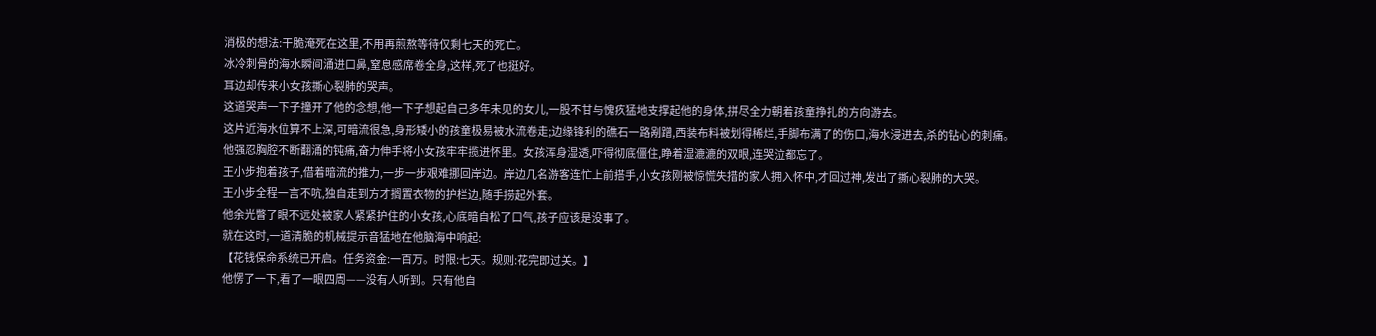消极的想法:干脆淹死在这里,不用再煎熬等待仅剩七天的死亡。
冰冷刺骨的海水瞬间涌进口鼻,窒息感席卷全身,这样,死了也挺好。
耳边却传来小女孩撕心裂肺的哭声。
这道哭声一下子撞开了他的念想,他一下子想起自己多年未见的女儿,一股不甘与愧疚猛地支撑起他的身体,拼尽全力朝着孩童挣扎的方向游去。
这片近海水位算不上深,可暗流很急,身形矮小的孩童极易被水流卷走;边缘锋利的礁石一路剐蹭,西装布料被划得稀烂,手脚布满了的伤口,海水浸进去,杀的钻心的刺痛。
他强忍胸腔不断翻涌的钝痛,奋力伸手将小女孩牢牢揽进怀里。女孩浑身湿透,吓得彻底僵住,睁着湿漉漉的双眼,连哭泣都忘了。
王小步抱着孩子,借着暗流的推力,一步一步艰难挪回岸边。岸边几名游客连忙上前搭手,小女孩刚被惊慌失措的家人拥入怀中,才回过神,发出了撕心裂肺的大哭。
王小步全程一言不吭,独自走到方才搁置衣物的护栏边,随手捞起外套。
他余光瞥了眼不远处被家人紧紧护住的小女孩,心底暗自松了口气,孩子应该是没事了。
就在这时,一道清脆的机械提示音猛地在他脑海中响起:
【花钱保命系统已开启。任务资金:一百万。时限:七天。规则:花完即过关。】
他愣了一下,看了一眼四周——没有人听到。只有他自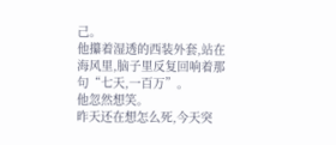己。
他攥着湿透的西装外套,站在海风里,脑子里反复回响着那句“七天,一百万”。
他忽然想笑。
昨天还在想怎么死,今天突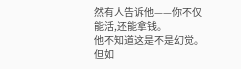然有人告诉他——你不仅能活,还能拿钱。
他不知道这是不是幻觉。但如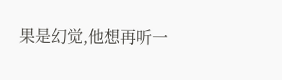果是幻觉,他想再听一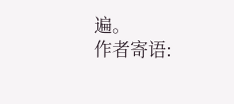遍。
作者寄语: